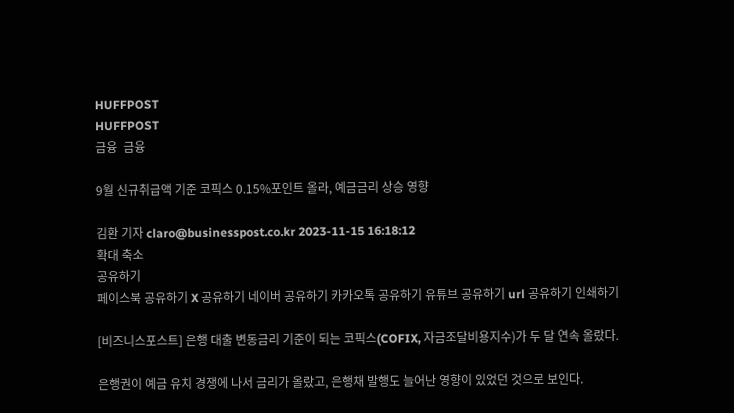HUFFPOST
HUFFPOST
금융  금융

9월 신규취급액 기준 코픽스 0.15%포인트 올라, 예금금리 상승 영향

김환 기자 claro@businesspost.co.kr 2023-11-15 16:18:12
확대 축소
공유하기
페이스북 공유하기 X 공유하기 네이버 공유하기 카카오톡 공유하기 유튜브 공유하기 url 공유하기 인쇄하기

[비즈니스포스트] 은행 대출 변동금리 기준이 되는 코픽스(COFIX, 자금조달비용지수)가 두 달 연속 올랐다.

은행권이 예금 유치 경쟁에 나서 금리가 올랐고, 은행채 발행도 늘어난 영향이 있었던 것으로 보인다.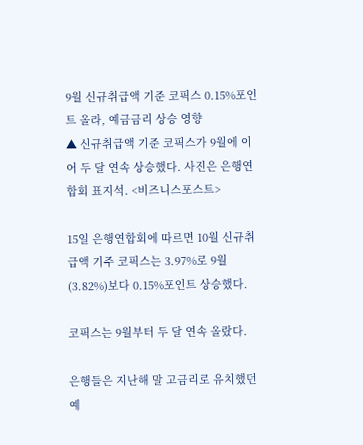9월 신규취급액 기준 코픽스 0.15%포인트 올라, 예금금리 상승 영향
▲ 신규취급액 기준 코픽스가 9월에 이어 두 달 연속 상승했다. 사진은 은행연합회 표지석. <비즈니스포스트>

15일 은행연합회에 따르면 10월 신규취급액 기주 코픽스는 3.97%로 9월(3.82%)보다 0.15%포인트 상승했다.

코픽스는 9월부터 두 달 연속 올랐다.

은행들은 지난해 말 고금리로 유치했던 예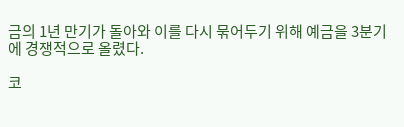금의 1년 만기가 돌아와 이를 다시 묶어두기 위해 예금을 3분기에 경쟁적으로 올렸다.

코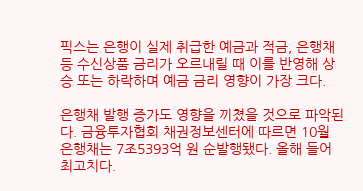픽스는 은행이 실제 취급한 예금과 적금, 은행채 등 수신상품 금리가 오르내릴 때 이를 반영해 상승 또는 하락하며 예금 금리 영향이 가장 크다.

은행채 발행 증가도 영향을 끼쳤을 것으로 파악된다. 금융투자협회 채권정보센터에 따르면 10월 은행채는 7조5393억 원 순발행됐다. 올해 들어 최고치다.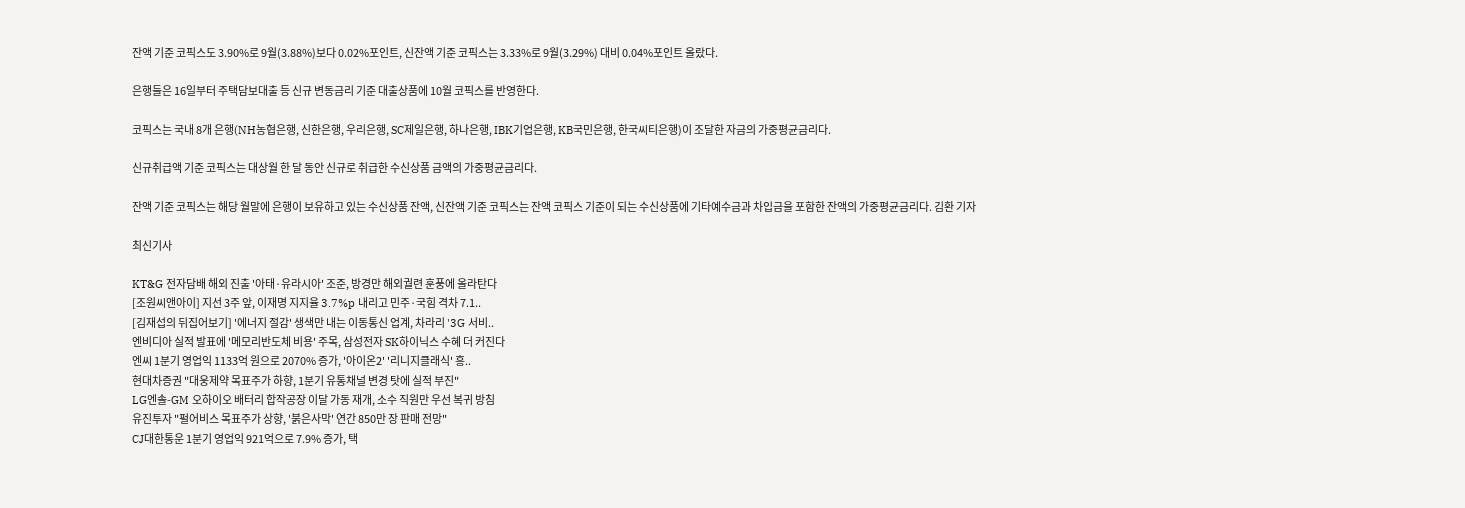잔액 기준 코픽스도 3.90%로 9월(3.88%)보다 0.02%포인트, 신잔액 기준 코픽스는 3.33%로 9월(3.29%) 대비 0.04%포인트 올랐다.

은행들은 16일부터 주택담보대출 등 신규 변동금리 기준 대출상품에 10월 코픽스를 반영한다.

코픽스는 국내 8개 은행(NH농협은행, 신한은행, 우리은행, SC제일은행, 하나은행, IBK기업은행, KB국민은행, 한국씨티은행)이 조달한 자금의 가중평균금리다.

신규취급액 기준 코픽스는 대상월 한 달 동안 신규로 취급한 수신상품 금액의 가중평균금리다.

잔액 기준 코픽스는 해당 월말에 은행이 보유하고 있는 수신상품 잔액, 신잔액 기준 코픽스는 잔액 코픽스 기준이 되는 수신상품에 기타예수금과 차입금을 포함한 잔액의 가중평균금리다. 김환 기자

최신기사

KT&G 전자담배 해외 진출 '아태·유라시아' 조준, 방경만 해외궐련 훈풍에 올라탄다
[조원씨앤아이] 지선 3주 앞, 이재명 지지율 3.7%p 내리고 민주·국힘 격차 7.1..
[김재섭의 뒤집어보기] '에너지 절감' 생색만 내는 이동통신 업계, 차라리 '3G 서비..
엔비디아 실적 발표에 '메모리반도체 비용' 주목, 삼성전자 SK하이닉스 수혜 더 커진다
엔씨 1분기 영업익 1133억 원으로 2070% 증가, '아이온2' '리니지클래식' 흥..
현대차증권 "대웅제약 목표주가 하향, 1분기 유통채널 변경 탓에 실적 부진"
LG엔솔-GM 오하이오 배터리 합작공장 이달 가동 재개, 소수 직원만 우선 복귀 방침
유진투자 "펄어비스 목표주가 상향, '붉은사막' 연간 850만 장 판매 전망"
CJ대한통운 1분기 영업익 921억으로 7.9% 증가, 택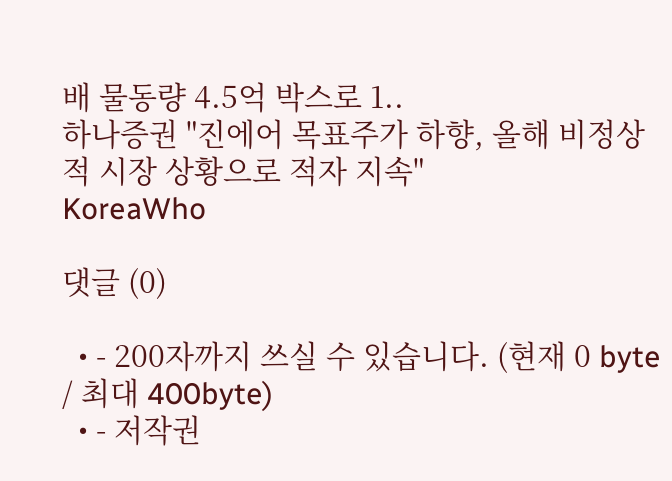배 물동량 4.5억 박스로 1..
하나증권 "진에어 목표주가 하향, 올해 비정상적 시장 상황으로 적자 지속"
KoreaWho

댓글 (0)

  • - 200자까지 쓰실 수 있습니다. (현재 0 byte / 최대 400byte)
  • - 저작권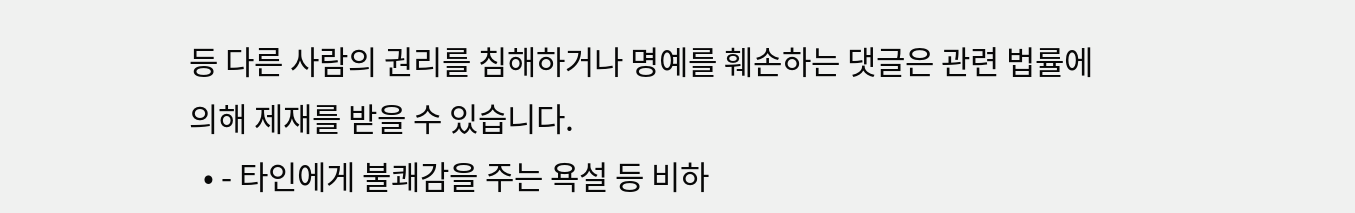등 다른 사람의 권리를 침해하거나 명예를 훼손하는 댓글은 관련 법률에 의해 제재를 받을 수 있습니다.
  • - 타인에게 불쾌감을 주는 욕설 등 비하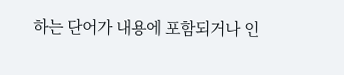하는 단어가 내용에 포함되거나 인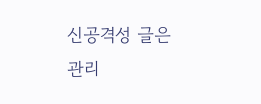신공격성 글은 관리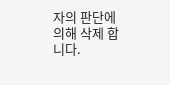자의 판단에 의해 삭제 합니다.